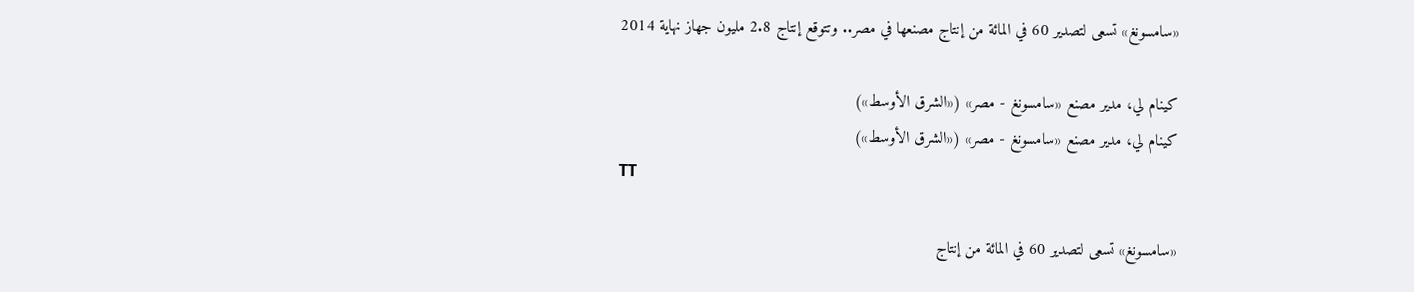«سامسونغ» تسعى لتصدير 60 في المائة من إنتاج مصنعها في مصر.. وتتوقع إنتاج 2.8 مليون جهاز نهاية 2014

كينام لي، مدير مصنع «سامسونغ - مصر» («الشرق الأوسط»)
كينام لي، مدير مصنع «سامسونغ - مصر» («الشرق الأوسط»)
TT

«سامسونغ» تسعى لتصدير 60 في المائة من إنتاج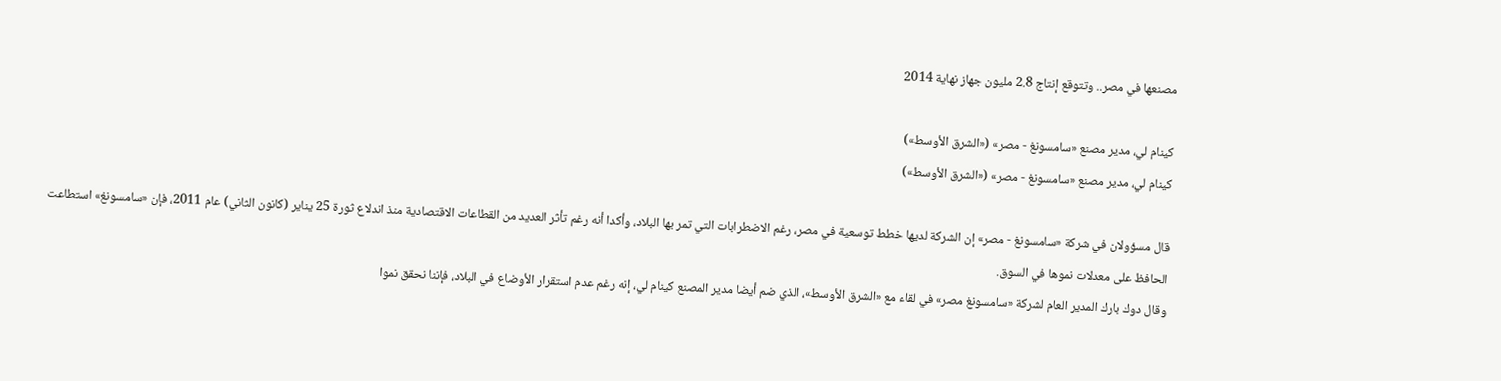مصنعها في مصر.. وتتوقع إنتاج 2.8 مليون جهاز نهاية 2014

كينام لي، مدير مصنع «سامسونغ - مصر» («الشرق الأوسط»)
كينام لي، مدير مصنع «سامسونغ - مصر» («الشرق الأوسط»)

قال مسؤولان في شركة «سامسونغ - مصر» إن الشركة لديها خطط توسعية في مصر، رغم الاضطرابات التي تمر بها البلاد، وأكدا أنه رغم تأثر العديد من القطاعات الاقتصادية منذ اندلاع ثورة 25 يناير (كانون الثاني) عام 2011، فإن «سامسونغ» استطاعت الحافظ على معدلات نموها في السوق.
وقال دوك بارك المدير العام لشركة «سامسونغ مصر» في لقاء مع «الشرق الأوسط»، الذي ضم أيضا مدير المصنع كينام لي، إنه رغم عدم استقرار الأوضاع في البلاد، فإننا نحقق نموا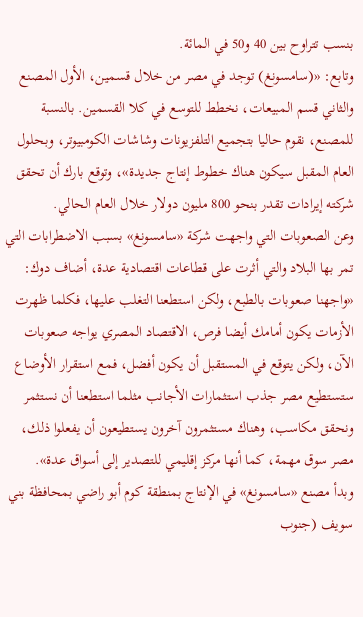بنسب تتراوح بين 40 و50 في المائة.
وتابع: «(سامسونغ) توجد في مصر من خلال قسمين، الأول المصنع والثاني قسم المبيعات، نخطط للتوسع في كلا القسمين. بالنسبة للمصنع، نقوم حاليا بتجميع التلفزيونات وشاشات الكومبيوتر، وبحلول العام المقبل سيكون هناك خطوط إنتاج جديدة»، وتوقع بارك أن تحقق شركته إيرادات تقدر بنحو 800 مليون دولار خلال العام الحالي.
وعن الصعوبات التي واجهت شركة «سامسونغ» بسبب الاضطرابات التي تمر بها البلاد والتي أثرت على قطاعات اقتصادية عدة، أضاف دوك: «واجهنا صعوبات بالطبع، ولكن استطعنا التغلب عليها، فكلما ظهرت الأزمات يكون أمامك أيضا فرص، الاقتصاد المصري يواجه صعوبات الآن، ولكن يتوقع في المستقبل أن يكون أفضل، فمع استقرار الأوضاع ستستطيع مصر جذب استثمارات الأجانب مثلما استطعنا أن نستثمر ونحقق مكاسب، وهناك مستثمرون آخرون يستطيعون أن يفعلوا ذلك، مصر سوق مهمة، كما أنها مركز إقليمي للتصدير إلى أسواق عدة».
وبدأ مصنع «سامسونغ» في الإنتاج بمنطقة كوم أبو راضي بمحافظة بني سويف (جنوب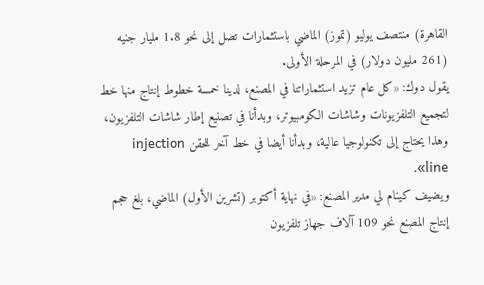القاهرة) منتصف يوليو (تموز) الماضي باستثمارات تصل إلى نحو 1.8 مليار جنيه (261 مليون دولار) في المرحلة الأولى.
يقول دوك: «كل عام تزيد استثماراتنا في المصنع، لدينا خمسة خطوط إنتاج منها خط لتجميع التلفزيونات وشاشات الكومبيوتر، وبدأنا في تصنيع إطار شاشات التلفزيون، وهذا يحتاج إلى تكنولوجيا عالية، وبدأنا أيضا في خط آخر للحقن injection line».
ويضيف كينام لي مدير المصنع: «في نهاية أكتوبر (تشرين الأول) الماضي، بلغ حجم إنتاج المصنع نحو 109 آلاف جهاز تلفزيون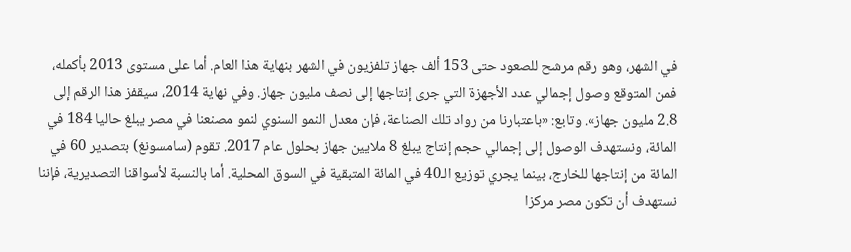في الشهر، وهو رقم مرشح للصعود حتى 153 ألف جهاز تلفزيون في الشهر بنهاية هذا العام. أما على مستوى 2013 بأكمله، فمن المتوقع وصول إجمالي عدد الأجهزة التي جرى إنتاجها إلى نصف مليون جهاز. وفي نهاية 2014، سيقفز هذا الرقم إلى 2.8 مليون جهاز». وتابع: «باعتبارنا من رواد تلك الصناعة، فإن معدل النمو السنوي لنمو مصنعنا في مصر يبلغ حاليا 184 في المائة، ونستهدف الوصول إلى إجمالي حجم إنتاج يبلغ 8 ملايين جهاز بحلول عام 2017. تقوم (سامسونغ) بتصدير 60 في المائة من إنتاجها للخارج، بينما يجري توزيع الـ40 في المائة المتبقية في السوق المحلية. أما بالنسبة لأسواقنا التصديرية، فإننا نستهدف أن تكون مصر مركزا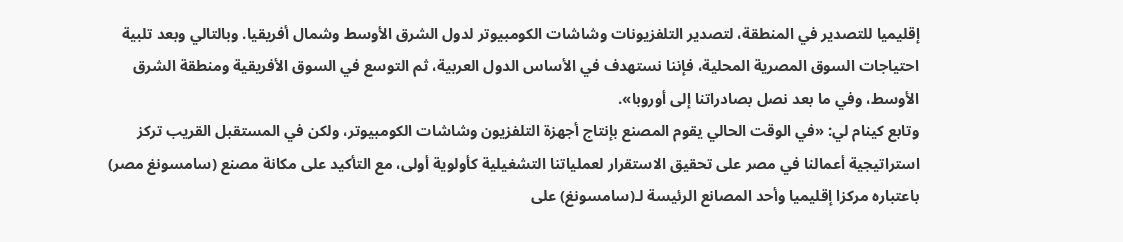إقليميا للتصدير في المنطقة، لتصدير التلفزيونات وشاشات الكومبيوتر لدول الشرق الأوسط وشمال أفريقيا. وبالتالي وبعد تلبية احتياجات السوق المصرية المحلية، فإننا نستهدف في الأساس الدول العربية، ثم التوسع في السوق الأفريقية ومنطقة الشرق الأوسط، وفي ما بعد نصل بصادراتنا إلى أوروبا».
وتابع كينام لي: «في الوقت الحالي يقوم المصنع بإنتاج أجهزة التلفزيون وشاشات الكومبيوتر، ولكن في المستقبل القريب تركز استراتيجية أعمالنا في مصر على تحقيق الاستقرار لعملياتنا التشغيلية كأولوية أولى، مع التأكيد على مكانة مصنع (سامسونغ مصر) باعتباره مركزا إقليميا وأحد المصانع الرئيسة لـ(سامسونغ) على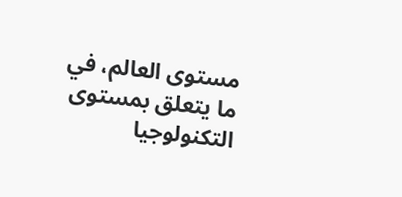مستوى العالم، في ما يتعلق بمستوى التكنولوجيا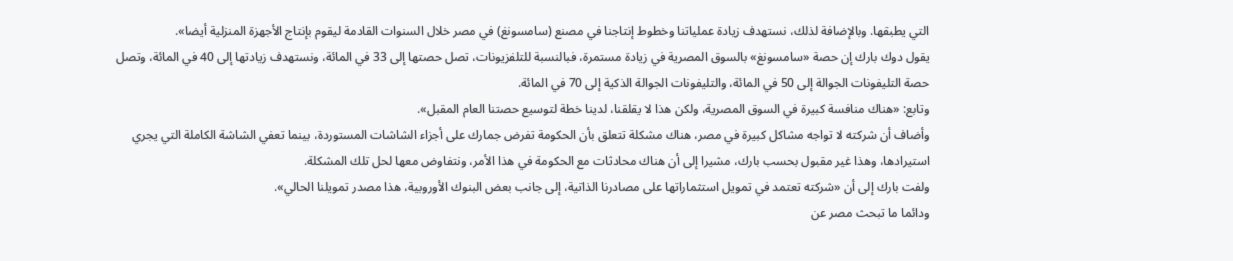التي يطبقها. وبالإضافة لذلك، نستهدف زيادة عملياتنا وخطوط إنتاجنا في مصنع (سامسونغ) في مصر خلال السنوات القادمة ليقوم بإنتاج الأجهزة المنزلية أيضا».
يقول دوك بارك إن حصة «سامسونغ» بالسوق المصرية في زيادة مستمرة، فبالنسبة للتلفزيونات، تصل حصتها إلى 33 في المائة، ونستهدف زيادتها إلى 40 في المائة، وتصل حصة التليفونات الجوالة إلى 50 في المائة، والتليفونات الجوالة الذكية إلى 70 في المائة.
وتابع: «هناك منافسة كبيرة في السوق المصرية، ولكن هذا لا يقلقنا، لدينا خطة لتوسيع حصتنا العام المقبل».
وأضاف أن شركته لا تواجه مشاكل كبيرة في مصر، هناك مشكلة تتعلق بأن الحكومة تفرض جمارك على أجزاء الشاشات المستوردة، بينما تعفي الشاشة الكاملة التي يجري استيرادها، وهذا غير مقبول بحسب بارك، مشيرا إلى أن هناك محادثات مع الحكومة في هذا الأمر، ونتفاوض معها لحل تلك المشكلة.
ولفت بارك إلى أن «شركته تعتمد في تمويل استثماراتها على مصادرنا الذاتية، إلى جانب بعض البنوك الأوروبية، هذا مصدر تمويلنا الحالي».
ودائما ما تبحث مصر عن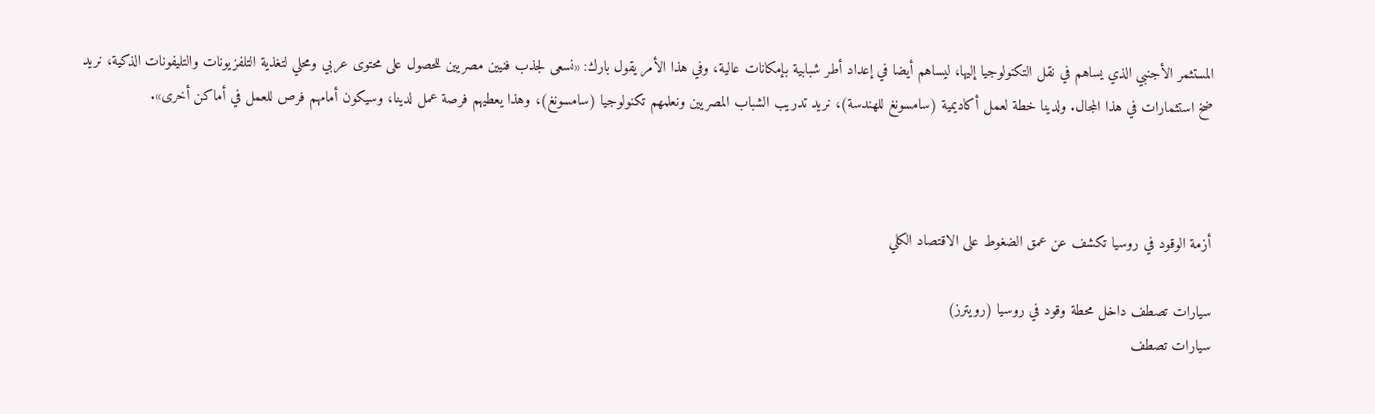المستثمر الأجنبي الذي يساهم في نقل التكنولوجيا إليها، ليساهم أيضا في إعداد أطر شبابية بإمكانات عالية، وفي هذا الأمر يقول بارك: «نسعى لجذب فنيين مصريين للحصول على محتوى عربي ومحلي لتغذية التلفزيونات والتليفونات الذكية، نريد ضخ استثمارات في هذا المجال. ولدينا خطة لعمل أكاديمية (سامسونغ للهندسة)، نريد تدريب الشباب المصريين ونعلمهم تكنولوجيا (سامسونغ)، وهذا يعطيهم فرصة عمل لدينا، وسيكون أمامهم فرص للعمل في أماكن أخرى».



أزمة الوقود في روسيا تكشف عن عمق الضغوط على الاقتصاد الكلي

سيارات تصطف داخل محطة وقود في روسيا (رويترز)
سيارات تصطف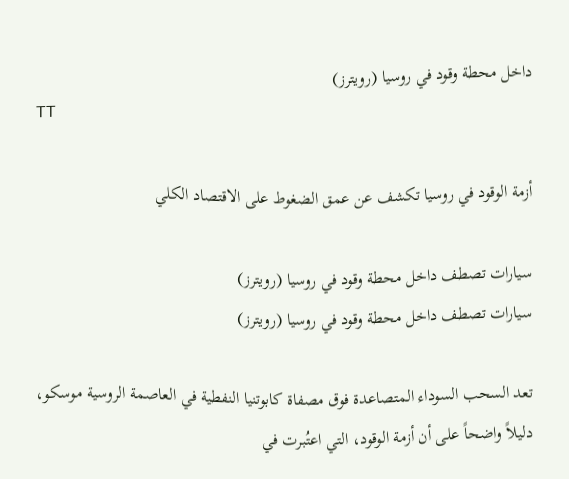داخل محطة وقود في روسيا (رويترز)
TT

أزمة الوقود في روسيا تكشف عن عمق الضغوط على الاقتصاد الكلي

سيارات تصطف داخل محطة وقود في روسيا (رويترز)
سيارات تصطف داخل محطة وقود في روسيا (رويترز)

تعد السحب السوداء المتصاعدة فوق مصفاة كابوتنيا النفطية في العاصمة الروسية موسكو، دليلاً واضحاً على أن أزمة الوقود، التي اعتُبرت في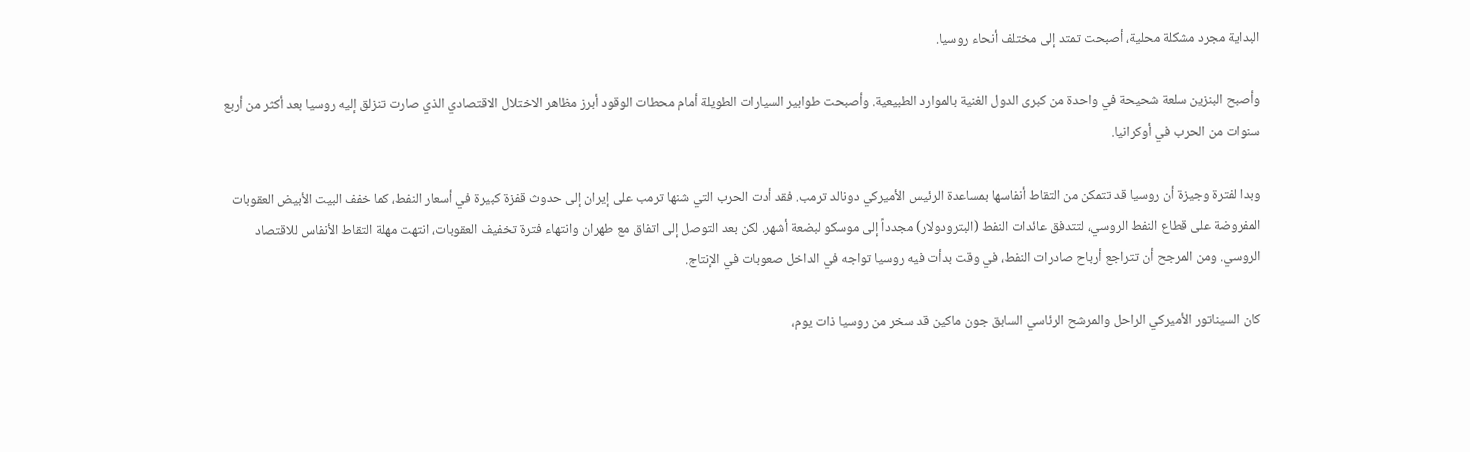البداية مجرد مشكلة محلية، أصبحت تمتد إلى مختلف أنحاء روسيا.

وأصبح البنزين سلعة شحيحة في واحدة من كبرى الدول الغنية بالموارد الطبيعية. وأصبحت طوابير السيارات الطويلة أمام محطات الوقود أبرز مظاهر الاختلال الاقتصادي الذي صارت تنزلق إليه روسيا بعد أكثر من أربع سنوات من الحرب في أوكرانيا.

وبدا لفترة وجيزة أن روسيا قد تتمكن من التقاط أنفاسها بمساعدة الرئيس الأميركي دونالد ترمب. فقد أدت الحرب التي شنها ترمب على إيران إلى حدوث قفزة كبيرة في أسعار النفط، كما خفف البيت الأبيض العقوبات المفروضة على قطاع النفط الروسي، لتتدفق عائدات النفط (البترودولار) مجدداً إلى موسكو لبضعة أشهر. لكن بعد التوصل إلى اتفاق مع طهران وانتهاء فترة تخفيف العقوبات، انتهت مهلة التقاط الأنفاس للاقتصاد الروسي. ومن المرجح أن تتراجع أرباح صادرات النفط، في وقت بدأت فيه روسيا تواجه في الداخل صعوبات في الإنتاج.

كان السيناتور الأميركي الراحل والمرشح الرئاسي السابق جون ماكين قد سخر من روسيا ذات يوم،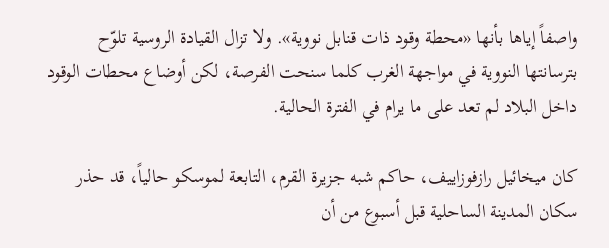واصفاً إياها بأنها «محطة وقود ذات قنابل نووية». ولا تزال القيادة الروسية تلوّح بترسانتها النووية في مواجهة الغرب كلما سنحت الفرصة، لكن أوضاع محطات الوقود داخل البلاد لم تعد على ما يرام في الفترة الحالية.

كان ميخائيل رازفوزاييف، حاكم شبه جزيرة القرم، التابعة لموسكو حالياً، قد حذر سكان المدينة الساحلية قبل أسبوع من أن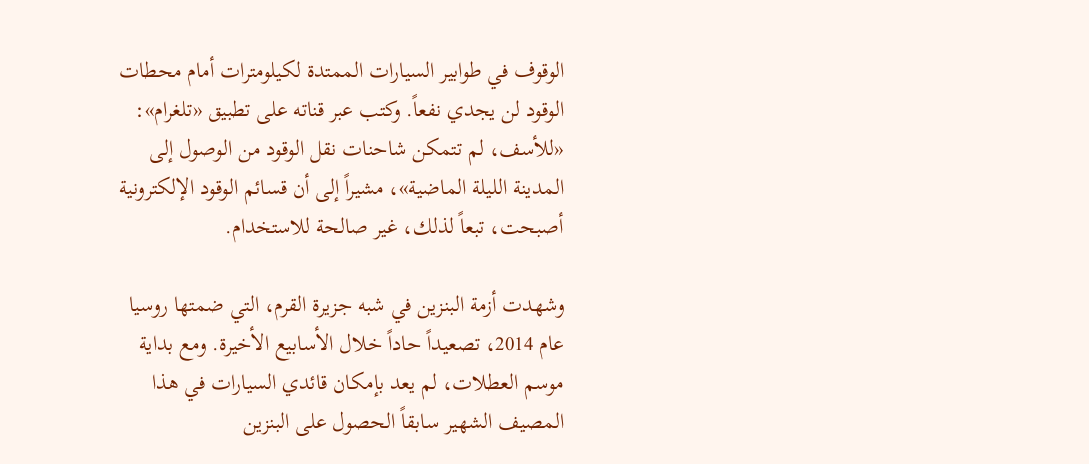الوقوف في طوابير السيارات الممتدة لكيلومترات أمام محطات الوقود لن يجدي نفعاً. وكتب عبر قناته على تطبيق «تلغرام»: «للأسف، لم تتمكن شاحنات نقل الوقود من الوصول إلى المدينة الليلة الماضية»، مشيراً إلى أن قسائم الوقود الإلكترونية أصبحت، تبعاً لذلك، غير صالحة للاستخدام.

وشهدت أزمة البنزين في شبه جزيرة القرم، التي ضمتها روسيا عام 2014، تصعيداً حاداً خلال الأسابيع الأخيرة. ومع بداية موسم العطلات، لم يعد بإمكان قائدي السيارات في هذا المصيف الشهير سابقاً الحصول على البنزين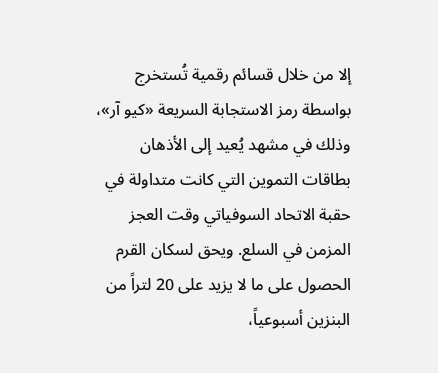إلا من خلال قسائم رقمية تُستخرج بواسطة رمز الاستجابة السريعة «كيو آر»، وذلك في مشهد يُعيد إلى الأذهان بطاقات التموين التي كانت متداولة في حقبة الاتحاد السوفياتي وقت العجز المزمن في السلع. ويحق لسكان القرم الحصول على ما لا يزيد على 20 لتراً من البنزين أسبوعياً،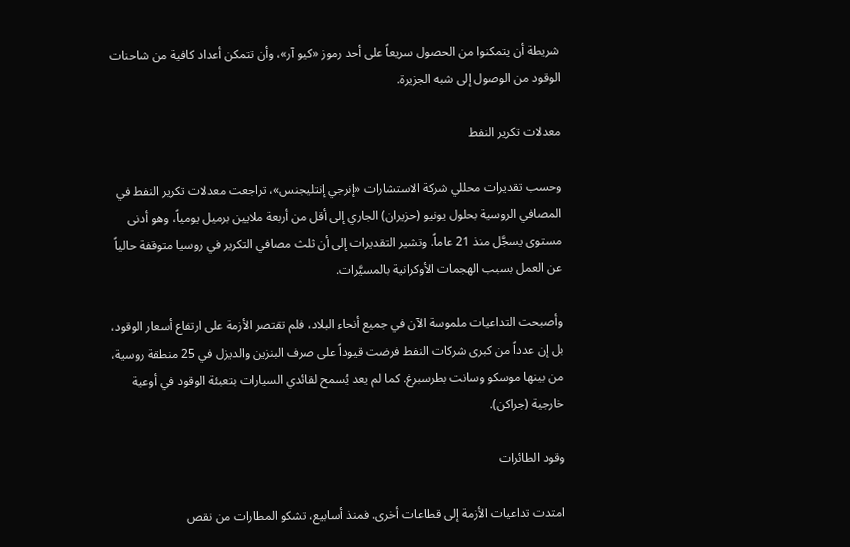شريطة أن يتمكنوا من الحصول سريعاً على أحد رموز «كيو آر»، وأن تتمكن أعداد كافية من شاحنات الوقود من الوصول إلى شبه الجزيرة.

معدلات تكرير النفط

وحسب تقديرات محللي شركة الاستشارات «إنرجي إنتليجنس»، تراجعت معدلات تكرير النفط في المصافي الروسية بحلول يونيو (حزيران) الجاري إلى أقل من أربعة ملايين برميل يومياً، وهو أدنى مستوى يسجَّل منذ 21 عاماً. وتشير التقديرات إلى أن ثلث مصافي التكرير في روسيا متوقفة حالياً عن العمل بسبب الهجمات الأوكرانية بالمسيَّرات.

وأصبحت التداعيات ملموسة الآن في جميع أنحاء البلاد، فلم تقتصر الأزمة على ارتفاع أسعار الوقود، بل إن عدداً من كبرى شركات النفط فرضت قيوداً على صرف البنزين والديزل في 25 منطقة روسية، من بينها موسكو وسانت بطرسبرغ. كما لم يعد يُسمح لقائدي السيارات بتعبئة الوقود في أوعية خارجية (جراكن).

وقود الطائرات

امتدت تداعيات الأزمة إلى قطاعات أخرى. فمنذ أسابيع، تشكو المطارات من نقص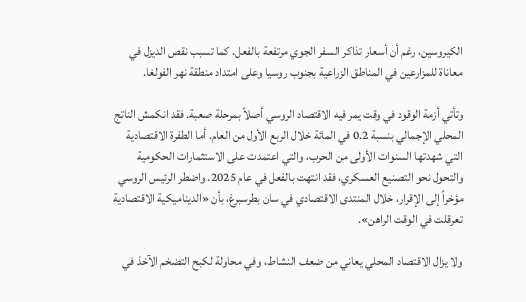الكيروسين، رغم أن أسعار تذاكر السفر الجوي مرتفعة بالفعل. كما تسبب نقص الديزل في معاناة للمزارعين في المناطق الزراعية بجنوب روسيا وعلى امتداد منطقة نهر الفولغا.

وتأتي أزمة الوقود في وقت يمر فيه الاقتصاد الروسي أصلاً بمرحلة صعبة. فقد انكمش الناتج المحلي الإجمالي بنسبة 0.2 في المائة خلال الربع الأول من العام. أما الطفرة الاقتصادية التي شهدتها السنوات الأولى من الحرب، والتي اعتمدت على الاستثمارات الحكومية والتحول نحو التصنيع العسكري، فقد انتهت بالفعل في عام 2025. واضطر الرئيس الروسي مؤخراً إلى الإقرار، خلال المنتدى الاقتصادي في سان بطرسبرغ، بأن «الديناميكية الاقتصادية تعرقلت في الوقت الراهن».

ولا يزال الاقتصاد المحلي يعاني من ضعف النشاط، وفي محاولة لكبح التضخم الآخذ في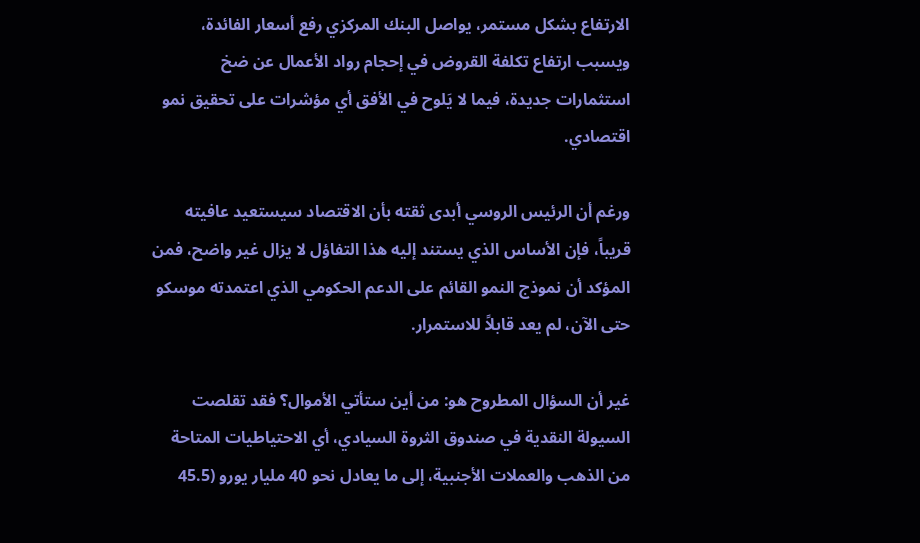الارتفاع بشكل مستمر، يواصل البنك المركزي رفع أسعار الفائدة، ويسبب ارتفاع تكلفة القروض في إحجام رواد الأعمال عن ضخ استثمارات جديدة، فيما لا يَلوح في الأفق أي مؤشرات على تحقيق نمو اقتصادي.

ورغم أن الرئيس الروسي أبدى ثقته بأن الاقتصاد سيستعيد عافيته قريباً، فإن الأساس الذي يستند إليه هذا التفاؤل لا يزال غير واضح، فمن المؤكد أن نموذج النمو القائم على الدعم الحكومي الذي اعتمدته موسكو حتى الآن، لم يعد قابلاً للاستمرار.

غير أن السؤال المطروح هو: من أين ستأتي الأموال؟ فقد تقلصت السيولة النقدية في صندوق الثروة السيادي، أي الاحتياطيات المتاحة من الذهب والعملات الأجنبية، إلى ما يعادل نحو 40 مليار يورو (45.5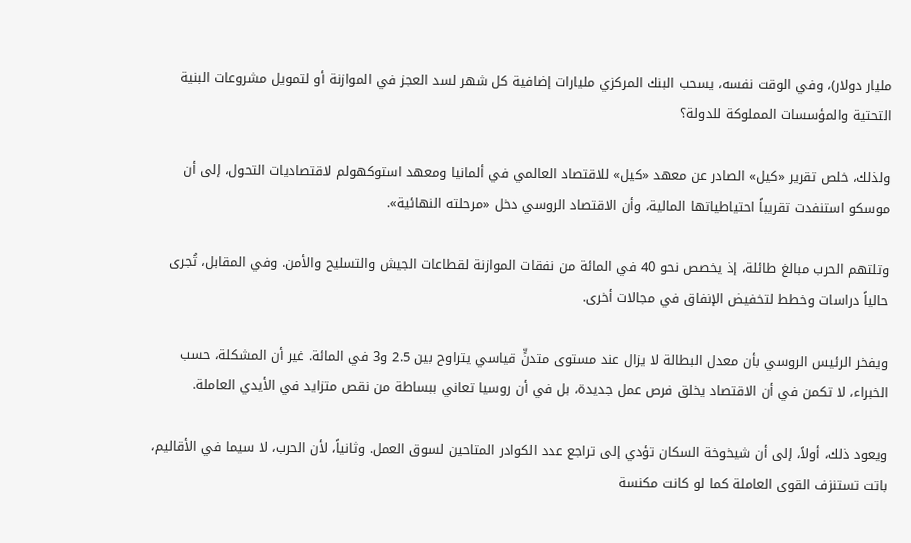مليار دولار)، وفي الوقت نفسه، يسحب البنك المركزي مليارات إضافية كل شهر لسد العجز في الموازنة أو لتمويل مشروعات البنية التحتية والمؤسسات المملوكة للدولة؟

ولذلك، خلص تقرير «كيل» الصادر عن معهد «كيل» للاقتصاد العالمي في ألمانيا ومعهد استوكهولم لاقتصاديات التحول، إلى أن موسكو استنفدت تقريباً احتياطياتها المالية، وأن الاقتصاد الروسي دخل «مرحلته النهائية».

وتلتهم الحرب مبالغ طائلة، إذ يخصص نحو 40 في المائة من نفقات الموازنة لقطاعات الجيش والتسليح والأمن. وفي المقابل، تُجرى حالياً دراسات وخطط لتخفيض الإنفاق في مجالات أخرى.

ويفخر الرئيس الروسي بأن معدل البطالة لا يزال عند مستوى متدنٍّ قياسي يتراوح بين 2.5 و3 في المائة. غير أن المشكلة، حسب الخبراء، لا تكمن في أن الاقتصاد يخلق فرص عمل جديدة، بل في أن روسيا تعاني ببساطة من نقص متزايد في الأيدي العاملة.

ويعود ذلك، أولاً، إلى أن شيخوخة السكان تؤدي إلى تراجع عدد الكوادر المتاحين لسوق العمل. وثانياً، لأن الحرب، لا سيما في الأقاليم، باتت تستنزف القوى العاملة كما لو كانت مكنسة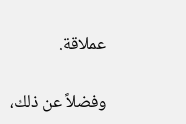عملاقة.

وفضلاً عن ذلك،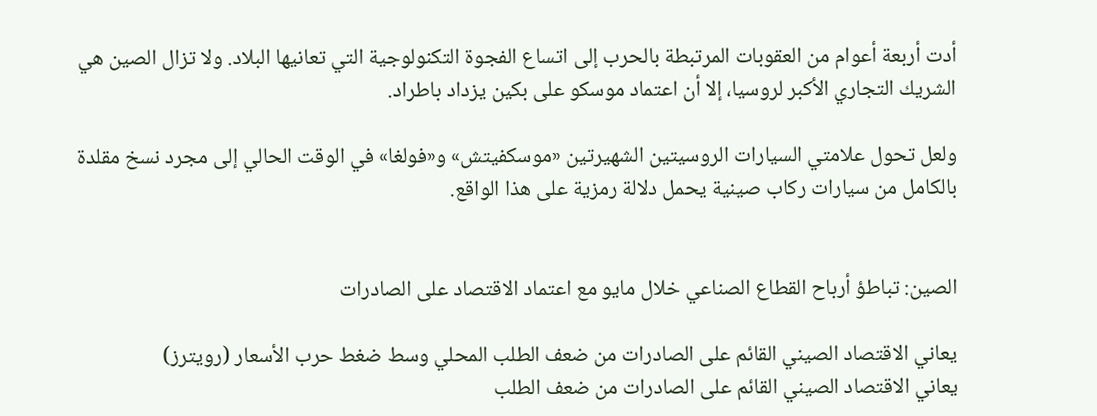أدت أربعة أعوام من العقوبات المرتبطة بالحرب إلى اتساع الفجوة التكنولوجية التي تعانيها البلاد. ولا تزال الصين هي الشريك التجاري الأكبر لروسيا، إلا أن اعتماد موسكو على بكين يزداد باطراد.

ولعل تحول علامتي السيارات الروسيتين الشهيرتين «موسكفيتش» و«فولغا» في الوقت الحالي إلى مجرد نسخ مقلدة بالكامل من سيارات ركاب صينية يحمل دلالة رمزية على هذا الواقع.


الصين: تباطؤ أرباح القطاع الصناعي خلال مايو مع اعتماد الاقتصاد على الصادرات

يعاني الاقتصاد الصيني القائم على الصادرات من ضعف الطلب المحلي وسط ضغط حرب الأسعار (رويترز)
يعاني الاقتصاد الصيني القائم على الصادرات من ضعف الطلب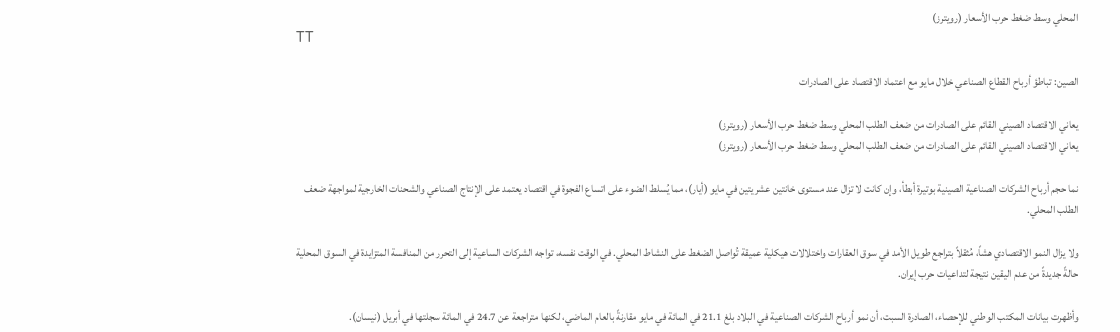المحلي وسط ضغط حرب الأسعار (رويترز)
TT

الصين: تباطؤ أرباح القطاع الصناعي خلال مايو مع اعتماد الاقتصاد على الصادرات

يعاني الاقتصاد الصيني القائم على الصادرات من ضعف الطلب المحلي وسط ضغط حرب الأسعار (رويترز)
يعاني الاقتصاد الصيني القائم على الصادرات من ضعف الطلب المحلي وسط ضغط حرب الأسعار (رويترز)

نما حجم أرباح الشركات الصناعية الصينية بوتيرة أبطأ، وإن كانت لا تزال عند مستوى خانتين عشريتين في مايو (أيار)، مما يُسلط الضوء على اتساع الفجوة في اقتصاد يعتمد على الإنتاج الصناعي والشحنات الخارجية لمواجهة ضعف الطلب المحلي.

ولا يزال النمو الاقتصادي هشاً، مُثقلاً بتراجع طويل الأمد في سوق العقارات واختلالات هيكلية عميقة تُواصل الضغط على النشاط المحلي. في الوقت نفسه، تواجه الشركات الساعية إلى التحرر من المنافسة المتزايدة في السوق المحلية حالةً جديدةً من عدم اليقين نتيجة لتداعيات حرب إيران.

وأظهرت بيانات المكتب الوطني للإحصاء، الصادرة السبت، أن نمو أرباح الشركات الصناعية في البلاد بلغ 21.1 في المائة في مايو مقارنةً بالعام الماضي، لكنها متراجعة عن 24.7 في المائة سجلتها في أبريل (نيسان).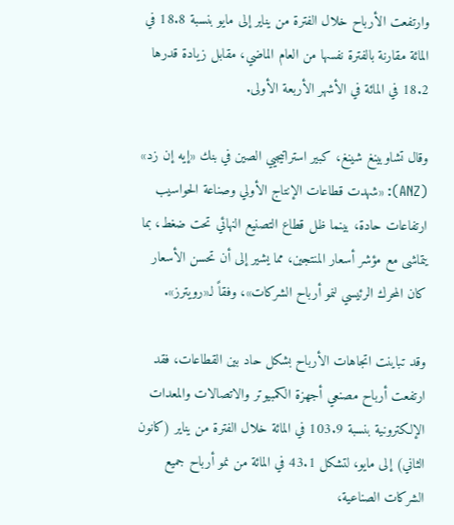وارتفعت الأرباح خلال الفترة من يناير إلى مايو بنسبة 18.8 في المائة مقارنة بالفترة نفسها من العام الماضي، مقابل زيادة قدرها 18.2 في المائة في الأشهر الأربعة الأولى.

وقال تشاوبينغ شينغ، كبير استراتيجيي الصين في بنك «إيه إن زد» (ANZ): «شهدت قطاعات الإنتاج الأولي وصناعة الحواسيب ارتفاعات حادة، بينما ظل قطاع التصنيع النهائي تحت ضغط، بما يتماشى مع مؤشر أسعار المنتجين، مما يشير إلى أن تحسن الأسعار كان المحرك الرئيسي لنمو أرباح الشركات»، وفقاً لـ«رويترز».

وقد تباينت اتجاهات الأرباح بشكل حاد بين القطاعات، فقد ارتفعت أرباح مصنعي أجهزة الكمبيوتر والاتصالات والمعدات الإلكترونية بنسبة 103.9 في المائة خلال الفترة من يناير (كانون الثاني) إلى مايو، لتشكل 43.1 في المائة من نمو أرباح جميع الشركات الصناعية،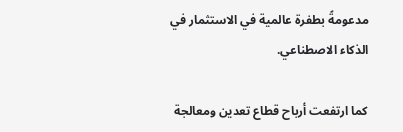مدعومةً بطفرة عالمية في الاستثمار في الذكاء الاصطناعي.

كما ارتفعت أرباح قطاع تعدين ومعالجة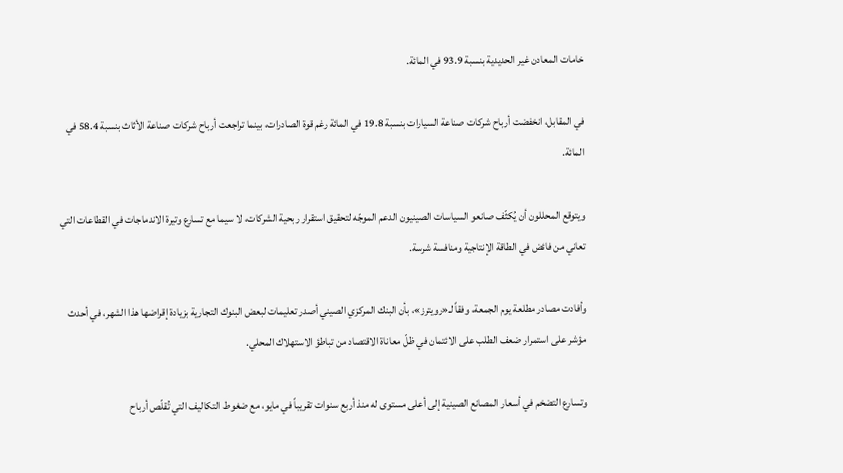خامات المعادن غير الحديدية بنسبة 93.9 في المائة.

في المقابل، انخفضت أرباح شركات صناعة السيارات بنسبة 19.8 في المائة رغم قوة الصادرات، بينما تراجعت أرباح شركات صناعة الأثاث بنسبة 58.4 في المائة.

ويتوقع المحللون أن يُكثّف صانعو السياسات الصينيون الدعم الموجّه لتحقيق استقرار ربحية الشركات، لا سيما مع تسارع وتيرة الاندماجات في القطاعات التي تعاني من فائض في الطاقة الإنتاجية ومنافسة شرسة.

وأفادت مصادر مطلعة يوم الجمعة، وفقاً لـ«رويترز»، بأن البنك المركزي الصيني أصدر تعليمات لبعض البنوك التجارية بزيادة إقراضها هذا الشهر، في أحدث مؤشر على استمرار ضعف الطلب على الائتمان في ظلّ معاناة الاقتصاد من تباطؤ الاستهلاك المحلي.

وتسارع التضخم في أسعار المصانع الصينية إلى أعلى مستوى له منذ أربع سنوات تقريباً في مايو، مع ضغوط التكاليف التي تُقلّص أرباح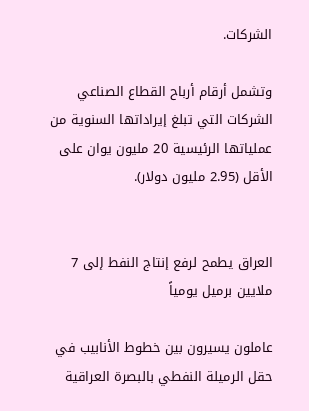الشركات.

وتشمل أرقام أرباح القطاع الصناعي الشركات التي تبلغ إيراداتها السنوية من عملياتها الرئيسية 20 مليون يوان على الأقل (2.95 مليون دولار).


العراق يطمح لرفع إنتاج النفط إلى 7 ملايين برميل يومياً

عاملون يسيرون بين خطوط الأنابيب في حقل الرميلة النفطي بالبصرة العراقية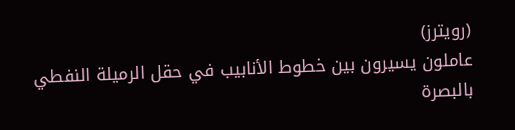(رويترز)
عاملون يسيرون بين خطوط الأنابيب في حقل الرميلة النفطي بالبصرة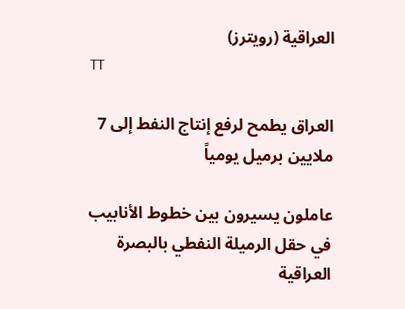العراقية (رويترز)
TT

العراق يطمح لرفع إنتاج النفط إلى 7 ملايين برميل يومياً

عاملون يسيرون بين خطوط الأنابيب في حقل الرميلة النفطي بالبصرة العراقية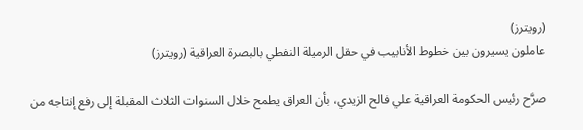(رويترز)
عاملون يسيرون بين خطوط الأنابيب في حقل الرميلة النفطي بالبصرة العراقية (رويترز)

صرَّح رئيس الحكومة العراقية علي فالح الزيدي، بأن العراق يطمح خلال السنوات الثلاث المقبلة إلى رفع إنتاجه من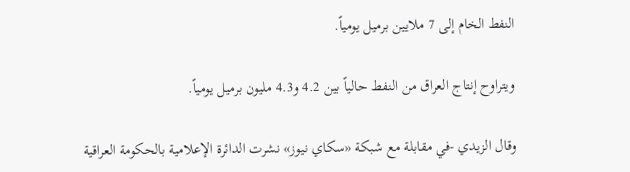النفط الخام إلى 7 ملايين برميل يومياً.

ويتراوح إنتاج العراق من النفط حالياً بين 4.2 و4.3 مليون برميل يومياً.

وقال الزيدي -في مقابلة مع شبكة «سكاي نيوز» نشرت الدائرة الإعلامية بالحكومة العراقية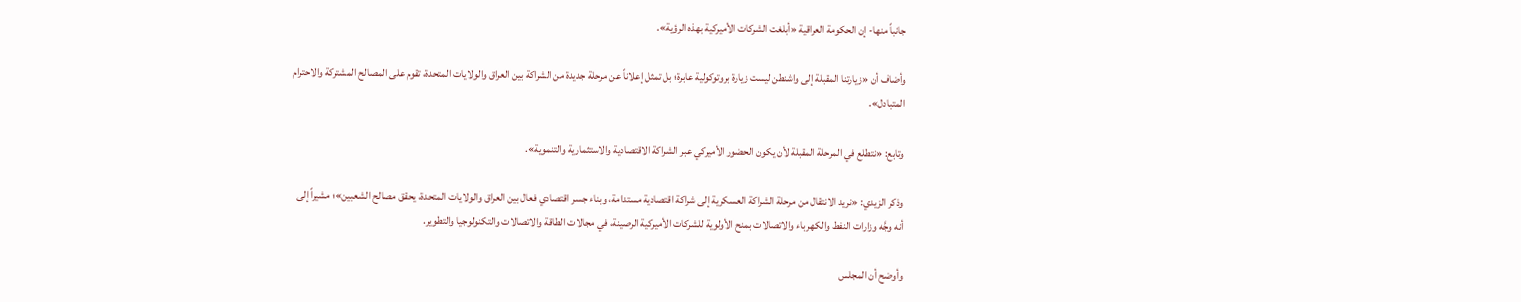جانباً منها- إن الحكومة العراقية «أبلغت الشركات الأميركية بهذه الرؤية».

وأضاف أن «زيارتنا المقبلة إلى واشنطن ليست زيارة بروتوكولية عابرة؛ بل تمثل إعلاناً عن مرحلة جديدة من الشراكة بين العراق والولايات المتحدة، تقوم على المصالح المشتركة والاحترام المتبادل».

وتابع: «نتطلع في المرحلة المقبلة لأن يكون الحضور الأميركي عبر الشراكة الاقتصادية والاستثمارية والتنموية».

وذكر الزيدي: «نريد الانتقال من مرحلة الشراكة العسكرية إلى شراكة اقتصادية مستدامة، وبناء جسر اقتصادي فعال بين العراق والولايات المتحدة، يحقق مصالح الشعبين»؛ مشيراً إلى أنه وجَّه وزارات النفط والكهرباء والاتصالات بمنح الأولوية للشركات الأميركية الرصينة، في مجالات الطاقة والاتصالات والتكنولوجيا والتطوير.

وأوضح أن المجلس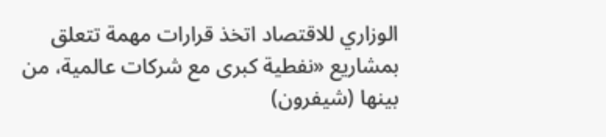الوزاري للاقتصاد اتخذ قرارات مهمة تتعلق بمشاريع «نفطية كبرى مع شركات عالمية، من بينها (شيفرون)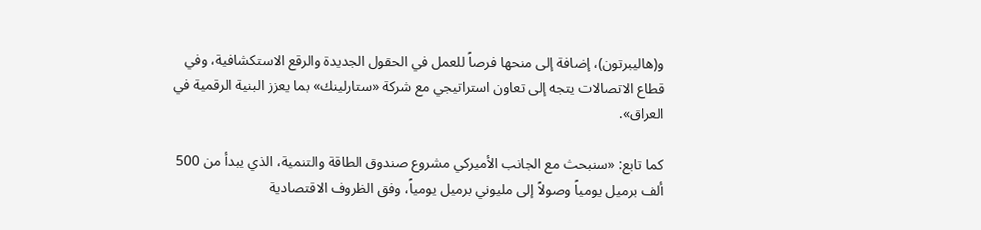و(هاليبرتون)، إضافة إلى منحها فرصاً للعمل في الحقول الجديدة والرقع الاستكشافية، وفي قطاع الاتصالات يتجه إلى تعاون استراتيجي مع شركة «ستارلينك» بما يعزز البنية الرقمية في العراق».

كما تابع: «سنبحث مع الجانب الأميركي مشروع صندوق الطاقة والتنمية، الذي يبدأ من 500 ألف برميل يومياً وصولاً إلى مليوني برميل يومياً، وفق الظروف الاقتصادية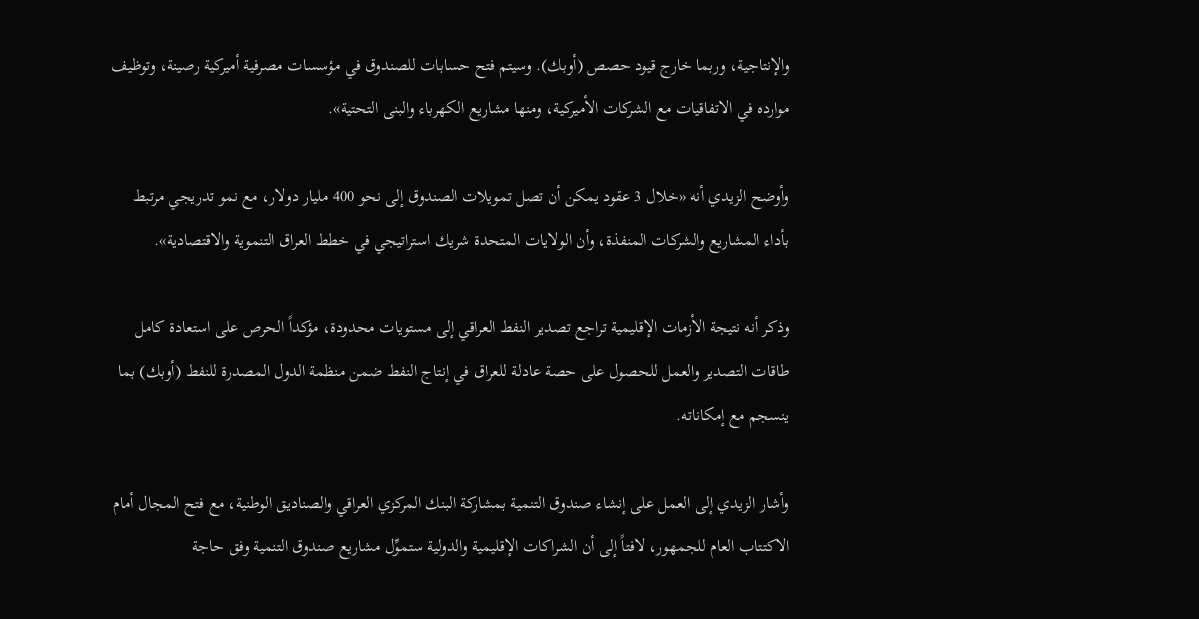والإنتاجية، وربما خارج قيود حصص (أوبك). وسيتم فتح حسابات للصندوق في مؤسسات مصرفية أميركية رصينة، وتوظيف موارده في الاتفاقيات مع الشركات الأميركية، ومنها مشاريع الكهرباء والبنى التحتية».

وأوضح الزيدي أنه «خلال 3 عقود يمكن أن تصل تمويلات الصندوق إلى نحو 400 مليار دولار، مع نمو تدريجي مرتبط بأداء المشاريع والشركات المنفذة، وأن الولايات المتحدة شريك استراتيجي في خطط العراق التنموية والاقتصادية».

وذكر أنه نتيجة الأزمات الإقليمية تراجع تصدير النفط العراقي إلى مستويات محدودة، مؤكداً الحرص على استعادة كامل طاقات التصدير والعمل للحصول على حصة عادلة للعراق في إنتاج النفط ضمن منظمة الدول المصدرة للنفط (أوبك) بما ينسجم مع إمكاناته.

وأشار الزيدي إلى العمل على إنشاء صندوق التنمية بمشاركة البنك المركزي العراقي والصناديق الوطنية، مع فتح المجال أمام الاكتتاب العام للجمهور، لافتاً إلى أن الشراكات الإقليمية والدولية ستموِّل مشاريع صندوق التنمية وفق حاجة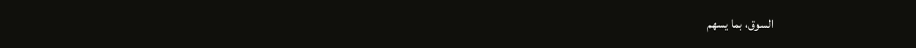السوق، بما يسهم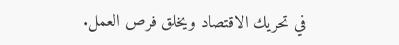في تحريك الاقتصاد ويخلق فرص العمل.